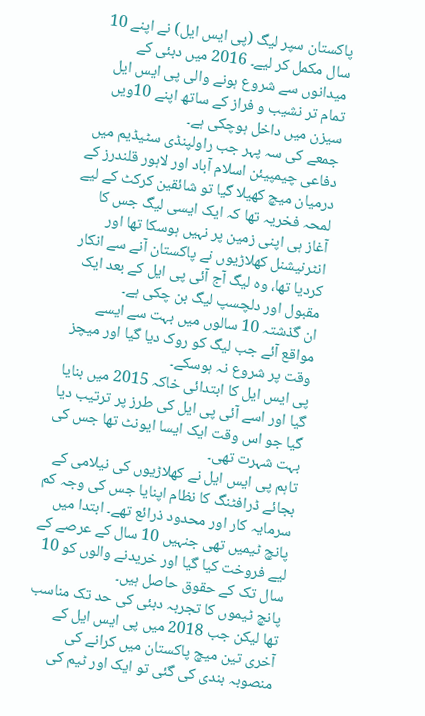پاکستان سپر لیگ (پی ایس ایل) نے اپنے 10 سال مکمل کر لیے۔ 2016 میں دبئی کے میدانوں سے شروع ہونے والی پی ایس ایل تمام تر نشیب و فراز کے ساتھ اپنے 10ویں سیزن میں داخل ہوچکی ہے۔
جمعے کی سہ پہر جب راولپنڈی سٹیڈیم میں دفاعی چیمپیئن اسلام آباد اور لاہور قلندرز کے درمیان میچ کھیلا گیا تو شائقین کرکٹ کے لیے لمحہ فخریہ تھا کہ ایک ایسی لیگ جس کا آغاز ہی اپنی زمین پر نہیں ہوسکا تھا اور انٹرنیشنل کھلاڑیوں نے پاکستان آنے سے انکار کردیا تھا، وہ لیگ آج آئی پی ایل کے بعد ایک مقبول اور دلچسپ لیگ بن چکی ہے۔
ان گذشتہ 10 سالوں میں بہت سے ایسے مواقع آئے جب لیگ کو روک دیا گیا اور میچز وقت پر شروع نہ ہوسکے۔
پی ایس ایل کا ابتدائی خاکہ 2015 میں بنایا گیا اور اسے آئی پی ایل کی طرز پر ترتیب دیا گیا جو اس وقت ایک ایسا ایونٹ تھا جس کی بہت شہرت تھی۔
تاہم پی ایس ایل نے کھلاڑیوں کی نیلامی کے بجائے ڈرافٹنگ کا نظام اپنایا جس کی وجہ کم سرمایہ کار اور محدود ذرائع تھے۔ ابتدا میں پانچ ٹیمیں تھی جنہیں 10 سال کے عرصے کے لیے فروخت کیا گیا اور خریدنے والوں کو 10 سال تک کے حقوق حاصل ہیں۔
پانچ ٹیموں کا تجربہ دبئی کی حد تک مناسب تھا لیکن جب 2018 میں پی ایس ایل کے آخری تین میچ پاکستان میں کرانے کی منصوبہ بندی کی گئی تو ایک اور ٹیم کی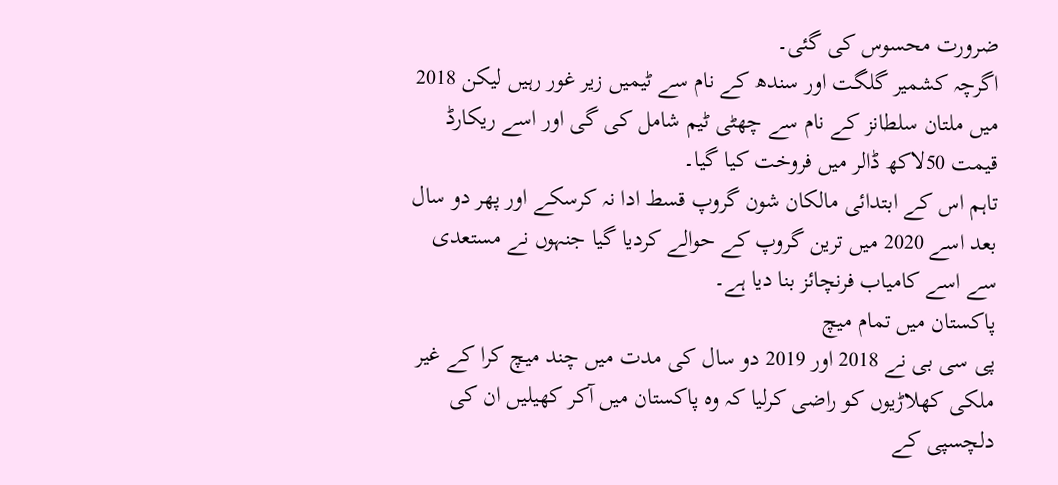ضرورت محسوس کی گئی۔
اگرچہ کشمیر گلگت اور سندھ کے نام سے ٹیمیں زیر غور رہیں لیکن 2018 میں ملتان سلطانز کے نام سے چھٹی ٹیم شامل کی گی اور اسے ریکارڈ قیمت 50لاکھ ڈالر میں فروخت کیا گیا۔
تاہم اس کے ابتدائی مالکان شون گروپ قسط ادا نہ کرسکے اور پھر دو سال بعد اسے 2020 میں ترین گروپ کے حوالے کردیا گیا جنہوں نے مستعدی سے اسے کامیاب فرنچائز بنا دیا ہے۔
پاکستان میں تمام میچ
پی سی بی نے 2018 اور 2019 دو سال کی مدت میں چند میچ کرا کے غیر ملکی کھلاڑیوں کو راضی کرلیا کہ وہ پاکستان میں آکر کھیلیں ان کی دلچسپی کے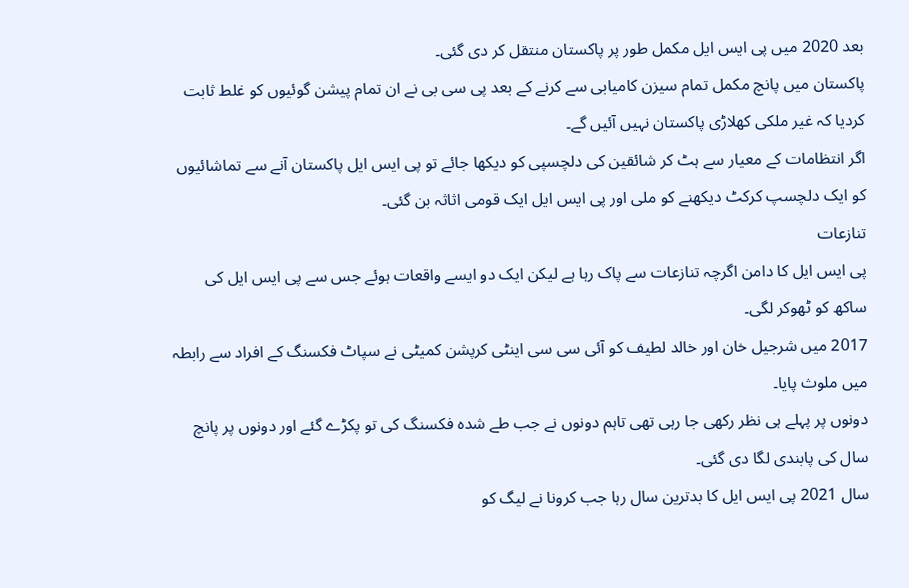بعد 2020 میں پی ایس ایل مکمل طور پر پاکستان منتقل کر دی گئی۔
پاکستان میں پانچ مکمل تمام سیزن کامیابی سے کرنے کے بعد پی سی بی نے ان تمام پیشن گوئیوں کو غلط ثابت کردیا کہ غیر ملکی کھلاڑی پاکستان نہیں آئیں گے۔
اگر انتظامات کے معیار سے ہٹ کر شائقین کی دلچسپی کو دیکھا جائے تو پی ایس ایل پاکستان آنے سے تماشائیوں کو ایک دلچسپ کرکٹ دیکھنے کو ملی اور پی ایس ایل ایک قومی اثاثہ بن گئی۔
تنازعات
پی ایس ایل کا دامن اگرچہ تنازعات سے پاک رہا ہے لیکن ایک دو ایسے واقعات ہوئے جس سے پی ایس ایل کی ساکھ کو ٹھوکر لگی۔
2017 میں شرجیل خان اور خالد لطیف کو آئی سی سی اینٹی کرپشن کمیٹی نے سپاٹ فکسنگ کے افراد سے رابطہ میں ملوث پایا۔
دونوں پر پہلے ہی نظر رکھی جا رہی تھی تاہم دونوں نے جب طے شدہ فکسنگ کی تو پکڑے گئے اور دونوں پر پانچ سال کی پابندی لگا دی گئی۔
سال 2021 پی ایس ایل کا بدترین سال رہا جب کرونا نے لیگ کو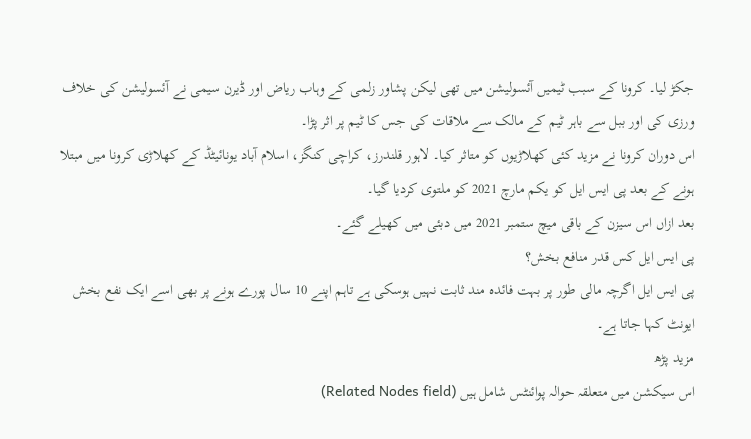جکڑ لیا۔ کرونا کے سبب ٹیمیں آئسولیشن میں تھی لیکن پشاور زلمی کے وہاب ریاض اور ڈیرن سیمی نے آئسولیشن کی خلاف ورزی کی اور ببل سے باہر ٹیم کے مالک سے ملاقات کی جس کا ٹیم پر اثر پڑا۔
اس دوران کرونا نے مزید کئی کھلاڑیوں کو متاثر کیا۔ لاہور قلندرز، کراچی کنگز، اسلام آباد یونائیٹڈ کے کھلاڑی کرونا میں مبتلا ہونے کے بعد پی ایس ایل کو یکم مارچ 2021 کو ملتوی کردیا گیا۔
بعد ازاں اس سیزن کے باقی میچ ستمبر 2021 میں دبئی میں کھیلے گئے۔
پی ایس ایل کس قدر منافع بخش؟
پی ایس ایل اگرچہ مالی طور پر بہت فائدہ مند ثابت نہیں ہوسکی ہے تاہم اپنے 10 سال پورے ہونے پر بھی اسے ایک نفع بخش ایونٹ کہا جاتا ہے۔
مزید پڑھ
اس سیکشن میں متعلقہ حوالہ پوائنٹس شامل ہیں (Related Nodes field)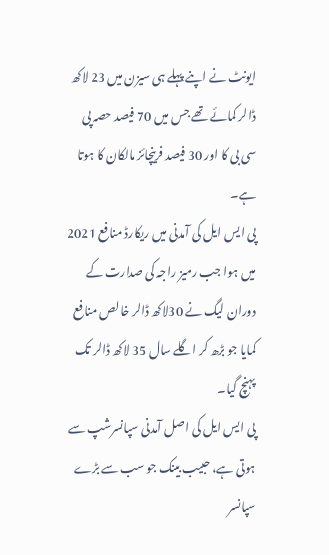ایونٹ نے اپنے پہلے ہی سیزن میں 23 لاکھ ڈالر کمائے تھے جس میں 70 فیصد حصہ پی سی بی کا اور 30 فیصد فرینچائز مالکان کا ہوتا ہے۔
پی ایس ایل کی آمدنی میں ریکارڈ منافع 2021 میں ہوا جب رمیز راجہ کی صدارت کے دوران لیگ نے 30لاکھ ڈالر خالص منافع کمایا جو بڑھ کر اگلے سال 35 لاکھ ڈالر تک پہنچ گیا۔
پی ایس ایل کی اصل آمدنی سپانسرشپ سے ہوتی ہے، حبیب بینک جو سب سے بڑے سپانسر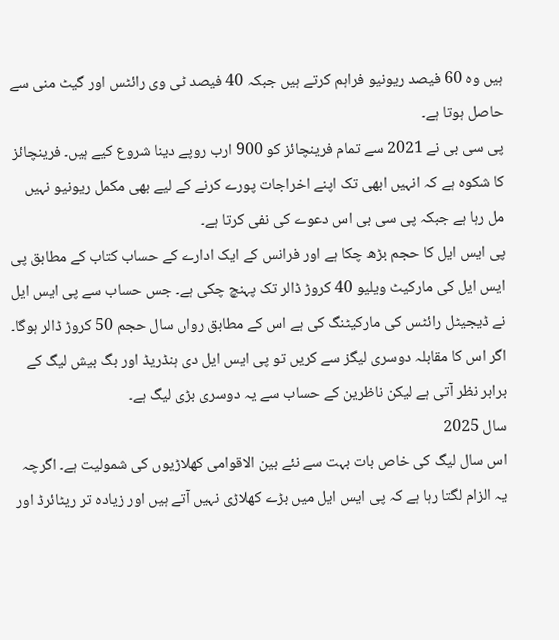ہیں وہ 60 فیصد ریونیو فراہم کرتے ہیں جبکہ 40 فیصد ٹی وی رائٹس اور گیٹ منی سے حاصل ہوتا ہے۔
پی سی بی نے 2021 سے تمام فرینچائز کو 900 ارب روپے دینا شروع کیے ہیں۔ فرینچائز کا شکوہ ہے کہ انہیں ابھی تک اپنے اخراجات پورے کرنے کے لیے بھی مکمل ریونیو نہیں مل رہا ہے جبکہ پی سی بی اس دعوے کی نفی کرتا ہے۔
پی ایس ایل کا حجم بڑھ چکا ہے اور فرانس کے ایک ادارے کے حساب کتاب کے مطابق پی ایس ایل کی مارکیٹ ویلیو 40 کروڑ ڈالر تک پہنچ چکی ہے۔ جس حساب سے پی ایس ایل نے ڈیجیٹل رائٹس کی مارکیٹنگ کی ہے اس کے مطابق رواں سال حجم 50 کروڑ ڈالر ہوگا۔
اگر اس کا مقابلہ دوسری لیگز سے کریں تو پی ایس ایل دی ہنڈریڈ اور بگ بیش لیگ کے برابر نظر آتی ہے لیکن ناظرین کے حساب سے یہ دوسری بڑی لیگ ہے۔
سال 2025
اس سال لیگ کی خاص بات بہت سے نئے بین الاقوامی کھلاڑیوں کی شمولیت ہے۔ اگرچہ یہ الزام لگتا رہا ہے کہ پی ایس ایل میں بڑے کھلاڑی نہیں آتے ہیں اور زیادہ تر ریٹائرڈ اور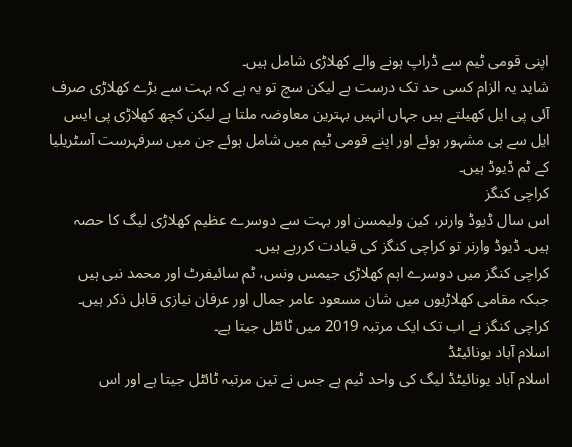اپنی قومی ٹیم سے ڈراپ ہونے والے کھلاڑی شامل ہیں۔
شاید یہ الزام کسی حد تک درست ہے لیکن سچ تو یہ ہے کہ بہت سے بڑے کھلاڑی صرف آئی پی ایل کھیلتے ہیں جہاں انہیں بہترین معاوضہ ملتا ہے لیکن کچھ کھلاڑی پی ایس ایل سے ہی مشہور ہوئے اور اپنے قومی ٹیم میں شامل ہوئے جن میں سرفہرست آسٹریلیا کے ٹم ڈیوڈ ہیں۔
کراچی کنگز
اس سال ڈیوڈ وارنر، کین ولیمسن اور بہت سے دوسرے عظیم کھلاڑی لیگ کا حصہ ہیں۔ ڈیوڈ وارنر تو کراچی کنگز کی قیادت کررہے ہیں۔
کراچی کنگز میں دوسرے اہم کھلاڑی جیمس ونس، ٹم سائیفرٹ اور محمد نبی ہیں جبکہ مقامی کھلاڑیوں میں شان مسعود عامر جمال اور عرفان نیازی قابل ذکر ہیں۔ کراچی کنگز نے اب تک ایک مرتبہ 2019 میں ٹائٹل جیتا ہے۔
اسلام آباد یونائیٹڈ
اسلام آباد یونائیٹڈ لیگ کی واحد ٹیم ہے جس نے تین مرتبہ ٹائٹل جیتا ہے اور اس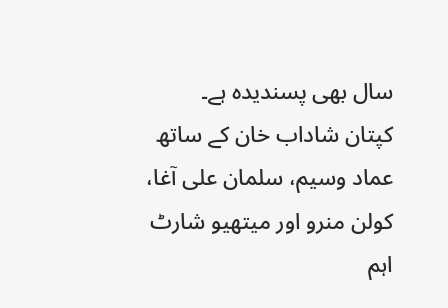سال بھی پسندیدہ ہے۔
کپتان شاداب خان کے ساتھ عماد وسیم، سلمان علی آغا، کولن منرو اور میتھیو شارٹ اہم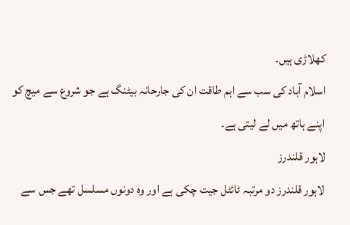کھلاڑی ہیں۔
اسلام آباد کی سب سے اہم طاقت ان کی جارحانہ بیٹنگ ہے جو شروع سے میچ کو اپنے ہاتھ میں لے لیتی ہے۔
لاہور قلندرز
لاہور قلندرز دو مرتبہ ٹائٹل جیت چکی ہے اور وہ دونوں مسلسل تھے جس سے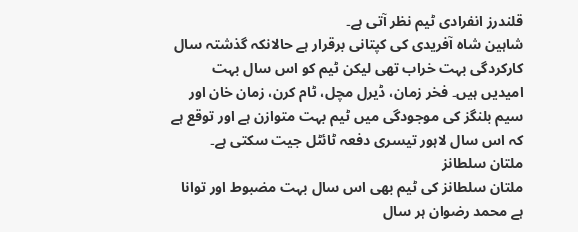قلندرز انفرادی ٹیم نظر آتی ہے۔
شاہین شاہ آفریدی کی کپتانی برقرار ہے حالانکہ گذشتہ سال کارکردگی بہت خراب تھی لیکن ٹیم کو اس سال بہت امیدیں ہیں۔ فخر زمان، ڈیرل مچل، ٹام کرن، زمان خان اور سیم بلنگز کی موجودگی میں ٹیم بہت متوازن ہے اور توقع ہے کہ اس سال لاہور تیسری دفعہ ٹائٹل جیت سکتی ہے۔
ملتان سلطانز
ملتان سلطانز کی ٹیم بھی اس سال بہت مضبوط اور توانا ہے محمد رضوان ہر سال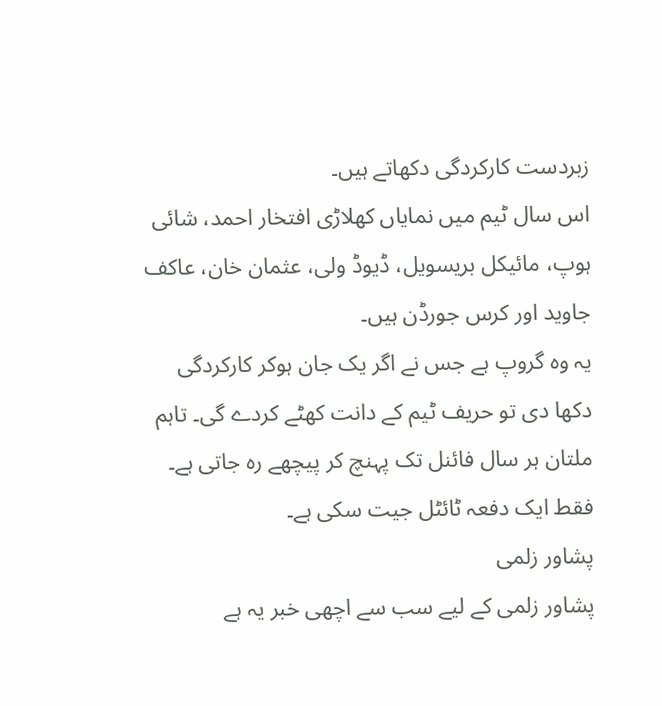زبردست کارکردگی دکھاتے ہیں۔
اس سال ٹیم میں نمایاں کھلاڑی افتخار احمد، شائی ہوپ، مائیکل بریسویل، ڈیوڈ ولی، عثمان خان، عاکف جاوید اور کرس جورڈن ہیں۔
یہ وہ گروپ ہے جس نے اگر یک جان ہوکر کارکردگی دکھا دی تو حریف ٹیم کے دانت کھٹے کردے گی۔ تاہم ملتان ہر سال فائنل تک پہنچ کر پیچھے رہ جاتی ہے۔ فقط ایک دفعہ ٹائٹل جیت سکی ہے۔
پشاور زلمی
پشاور زلمی کے لیے سب سے اچھی خبر یہ ہے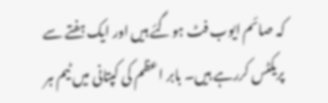کہ صائم ایوب فٹ ہوگئے ہیں اور ایک ہفتے سے پریکٹس کررہے ہیں۔ بابر اعظم کی کپتانی میں ٹیم ہر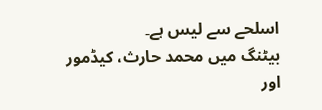اسلحے سے لیس ہے۔
بیٹنگ میں محمد حارث، کیڈمور اور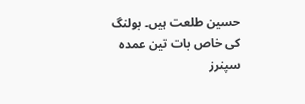حسین طلعت ہیں۔ بولنگ کی خاص بات تین عمدہ سپنرز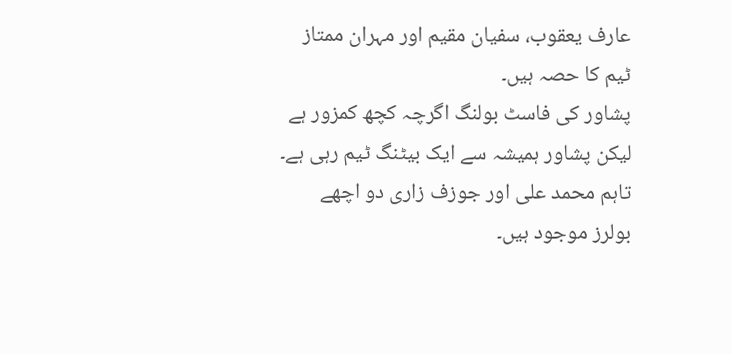عارف یعقوب، سفیان مقیم اور مہران ممتاز ٹیم کا حصہ ہیں۔
پشاور کی فاسٹ بولنگ اگرچہ کچھ کمزور ہے لیکن پشاور ہمیشہ سے ایک بیٹنگ ٹیم رہی ہے۔ تاہم محمد علی اور جوزف زاری دو اچھے بولرز موجود ہیں۔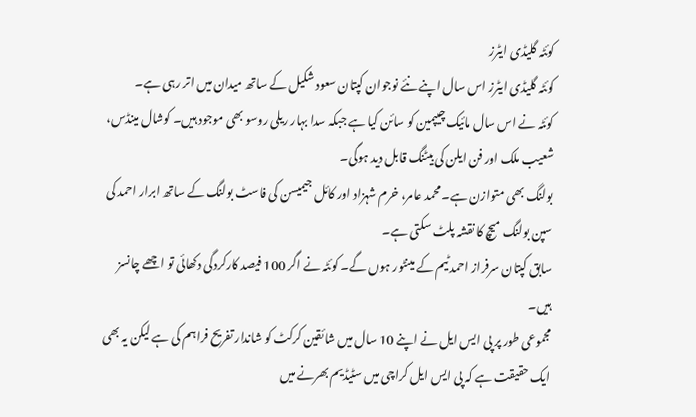کوئٹہ گلیڈی ایٹرز
کوئٹہ گلیڈی ایٹرز اس سال اپنے نئے نوجوان کپتان سعود شکیل کے ساتھ میدان میں اتر رہی ہے۔
کوئٹہ نے اس سال مائیک چیپمین کو سائن کیا ہے جبکہ سدا بہار ریلی روسو بھی موجود ہیں۔ کوشال مینڈس، شعیب ملک اور فن ایلن کی بیٹنگ قابل دید ہوگی۔
بولنگ بھی متوازن ہے۔ محمد عامر، خرم شہزاد اور کائل جیمیسن کی فاسٹ بولنگ کے ساتھ ابرار احمد کی سپن بولنگ میچ کا نقشہ پلٹ سکتی ہے۔
سابق کپتان سرفراز احمد ٹیم کے مینٹور ہوں گے۔ کوئٹہ نے اگر 100 فیصد کارکردگی دکھائی تو اچھے چانسز ہیں۔
مجموعی طور پر پی ایس ایل نے اپنے 10 سال میں شائقین کرکٹ کو شاندار تفریح فراہم کی ہے لیکن یہ بھی ایک حقیقت ہے کہ پی ایس ایل کراچی میں سٹیڈیم بھرنے میں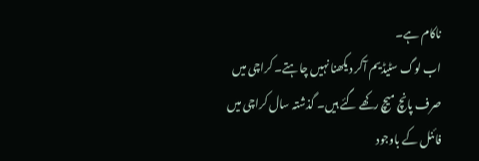ناکام ہے۔
اب لوگ سٹیڈیم آکر دیکھنا نہیں چاہتے۔ کراچی میں صرف پانچ میچ رکھے گئے ہیں۔ گذشتہ سال کراچی میں فائنل کے باوجود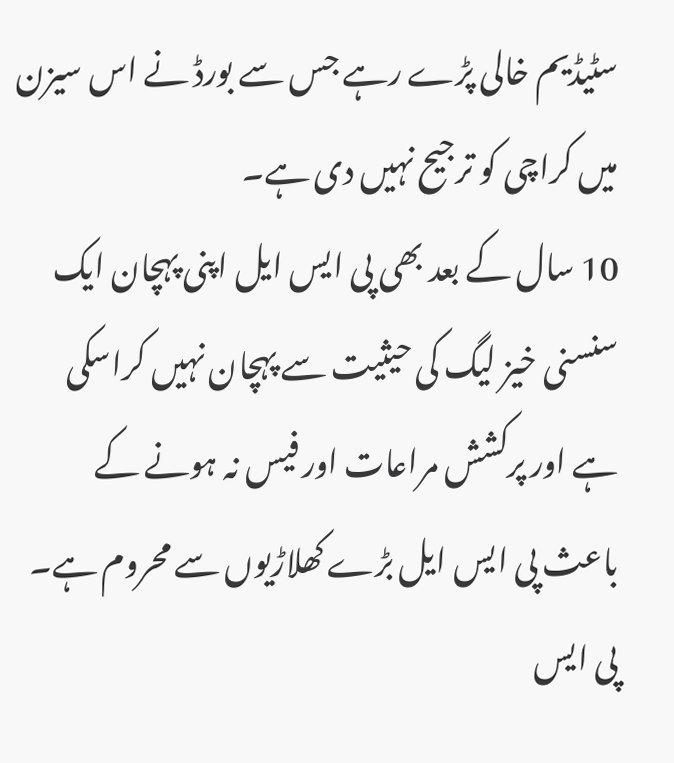سٹیڈیم خالی پڑے رہے جس سے بورڈ نے اس سیزن میں کراچی کو ترجیح نہیں دی ہے۔
10 سال کے بعد بھی پی ایس ایل اپنی پہچان ایک سنسنی خیز لیگ کی حیثیت سے پہچان نہیں کراسکی ہے اور پرکشش مراعات اور فیس نہ ہونے کے باعث پی ایس ایل بڑے کھلاڑیوں سے محروم ہے۔
پی ایس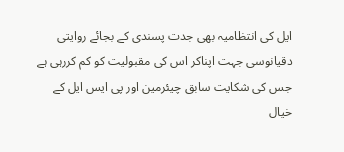ایل کی انتظامیہ بھی جدت پسندی کے بجائے روایتی دقیانوسی جہت اپناکر اس کی مقبولیت کو کم کررہی ہے جس کی شکایت سابق چیئرمین اور پی ایس ایل کے خیال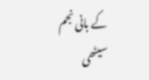کے بانی نجم سیٹھی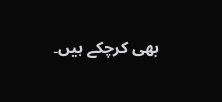بھی کرچکے ہیں۔